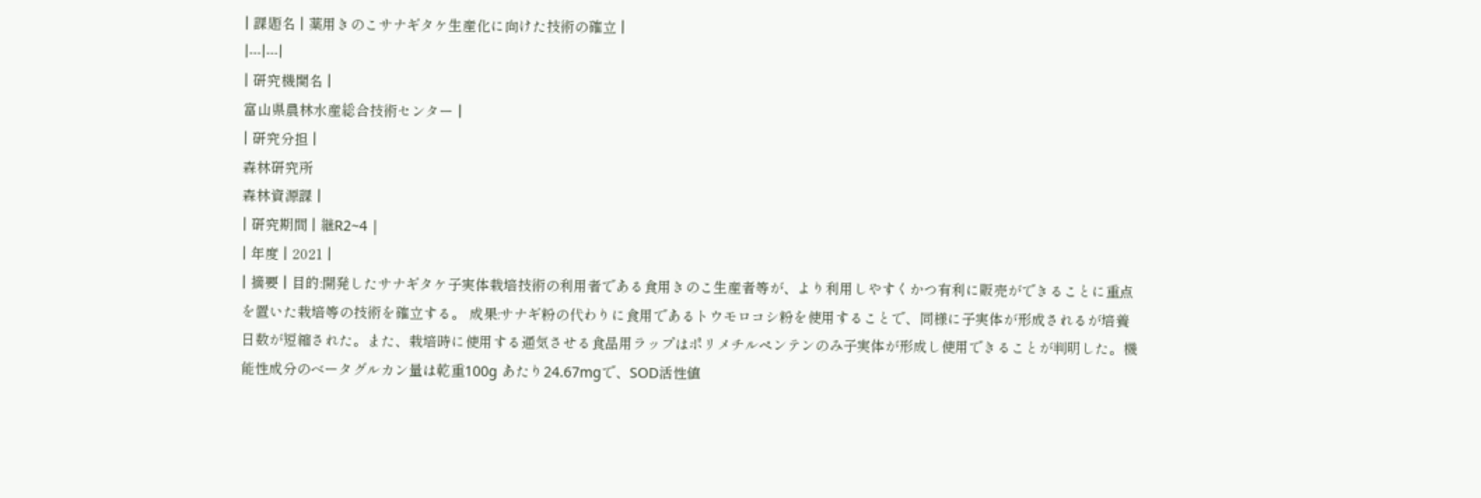| 課題名 | 薬用きのこサナギタケ生産化に向けた技術の確立 |
|---|---|
| 研究機関名 |
富山県農林水産総合技術センター |
| 研究分担 |
森林研究所
森林資源課 |
| 研究期間 | 継R2~4 |
| 年度 | 2021 |
| 摘要 | 目的:開発したサナギタケ子実体栽培技術の利用者である食用きのこ生産者等が、より利用しやすくかつ有利に販売ができることに重点を置いた栽培等の技術を確立する。 成果:サナギ粉の代わりに食用であるトウモロコシ粉を使用することで、同様に子実体が形成されるが培養日数が短縮された。また、栽培時に使用する通気させる食品用ラップはポリメチルペンテンのみ子実体が形成し使用できることが判明した。機能性成分のベータグルカン量は乾重100g あたり24.67mgで、SOD活性値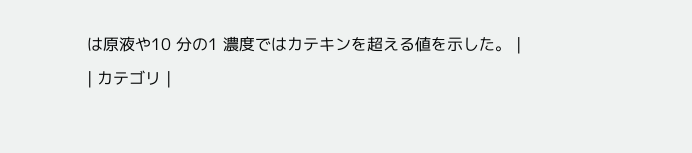は原液や10 分の1 濃度ではカテキンを超える値を示した。 |
| カテゴリ |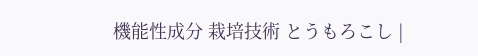機能性成分 栽培技術 とうもろこし |